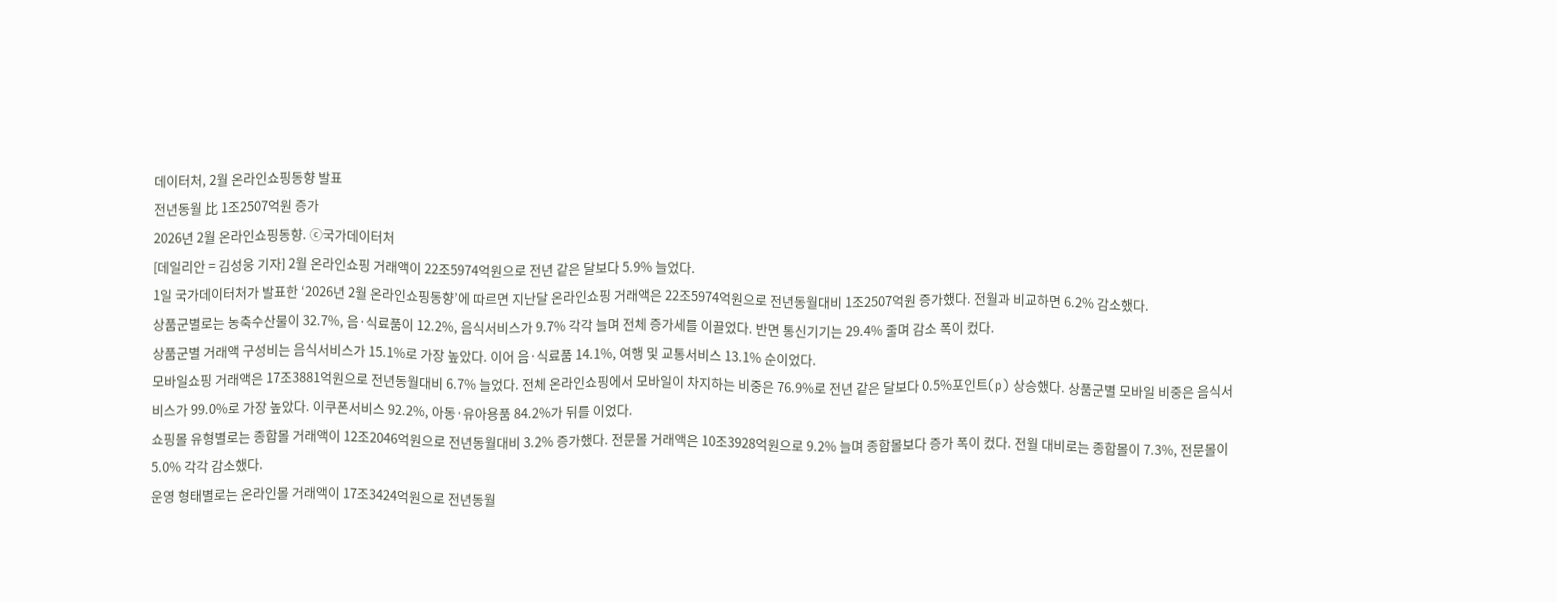데이터처, 2월 온라인쇼핑동향 발표
전년동월 比 1조2507억원 증가
2026년 2월 온라인쇼핑동향. ⓒ국가데이터처
[데일리안 = 김성웅 기자] 2월 온라인쇼핑 거래액이 22조5974억원으로 전년 같은 달보다 5.9% 늘었다.
1일 국가데이터처가 발표한 ‘2026년 2월 온라인쇼핑동향’에 따르면 지난달 온라인쇼핑 거래액은 22조5974억원으로 전년동월대비 1조2507억원 증가했다. 전월과 비교하면 6.2% 감소했다.
상품군별로는 농축수산물이 32.7%, 음·식료품이 12.2%, 음식서비스가 9.7% 각각 늘며 전체 증가세를 이끌었다. 반면 통신기기는 29.4% 줄며 감소 폭이 컸다.
상품군별 거래액 구성비는 음식서비스가 15.1%로 가장 높았다. 이어 음·식료품 14.1%, 여행 및 교통서비스 13.1% 순이었다.
모바일쇼핑 거래액은 17조3881억원으로 전년동월대비 6.7% 늘었다. 전체 온라인쇼핑에서 모바일이 차지하는 비중은 76.9%로 전년 같은 달보다 0.5%포인트(p) 상승했다. 상품군별 모바일 비중은 음식서비스가 99.0%로 가장 높았다. 이쿠폰서비스 92.2%, 아동·유아용품 84.2%가 뒤를 이었다.
쇼핑몰 유형별로는 종합몰 거래액이 12조2046억원으로 전년동월대비 3.2% 증가했다. 전문몰 거래액은 10조3928억원으로 9.2% 늘며 종합몰보다 증가 폭이 컸다. 전월 대비로는 종합몰이 7.3%, 전문몰이 5.0% 각각 감소했다.
운영 형태별로는 온라인몰 거래액이 17조3424억원으로 전년동월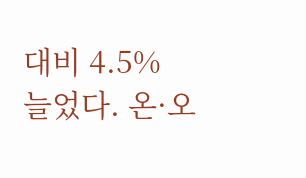대비 4.5% 늘었다. 온·오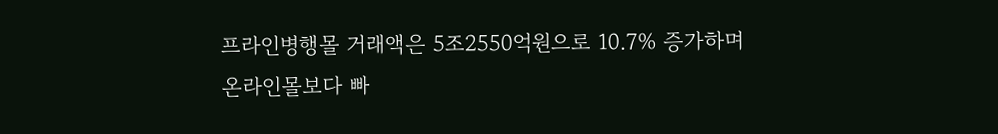프라인병행몰 거래액은 5조2550억원으로 10.7% 증가하며 온라인몰보다 빠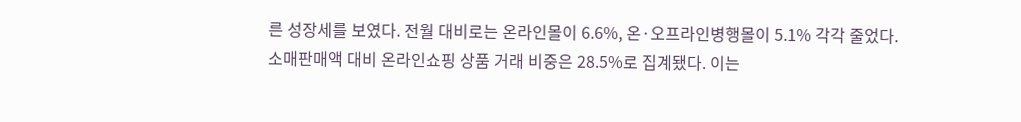른 성장세를 보였다. 전월 대비로는 온라인몰이 6.6%, 온·오프라인병행몰이 5.1% 각각 줄었다.
소매판매액 대비 온라인쇼핑 상품 거래 비중은 28.5%로 집계됐다. 이는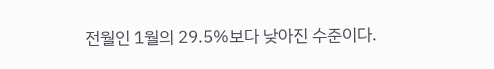전월인 1월의 29.5%보다 낮아진 수준이다.